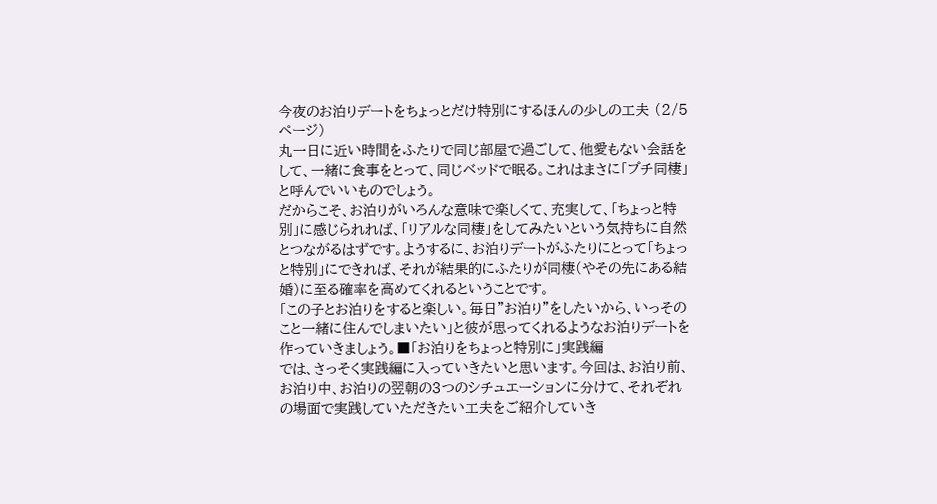今夜のお泊りデートをちょっとだけ特別にするほんの少しの工夫 (2/5ページ)
丸一日に近い時間をふたりで同じ部屋で過ごして、他愛もない会話をして、一緒に食事をとって、同じベッドで眠る。これはまさに「プチ同棲」と呼んでいいものでしょう。
だからこそ、お泊りがいろんな意味で楽しくて、充実して、「ちょっと特別」に感じられれば、「リアルな同棲」をしてみたいという気持ちに自然とつながるはずです。ようするに、お泊りデートがふたりにとって「ちょっと特別」にできれば、それが結果的にふたりが同棲(やその先にある結婚)に至る確率を高めてくれるということです。
「この子とお泊りをすると楽しい。毎日"お泊り"をしたいから、いっそのこと一緒に住んでしまいたい」と彼が思ってくれるようなお泊りデートを作っていきましょう。■「お泊りをちょっと特別に」実践編
では、さっそく実践編に入っていきたいと思います。今回は、お泊り前、お泊り中、お泊りの翌朝の3つのシチュエーションに分けて、それぞれの場面で実践していただきたい工夫をご紹介していき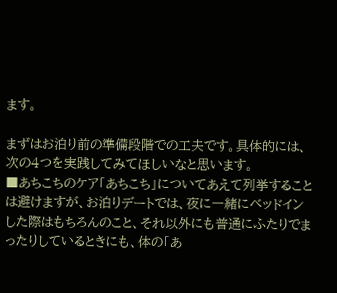ます。

まずはお泊り前の準備段階での工夫です。具体的には、次の4つを実践してみてほしいなと思います。
■あちこちのケア「あちこち」についてあえて列挙することは避けますが、お泊りデートでは、夜に一緒にベッドインした際はもちろんのこと、それ以外にも普通にふたりでまったりしているときにも、体の「あ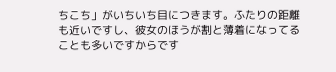ちこち」がいちいち目につきます。ふたりの距離も近いですし、彼女のほうが割と薄着になってることも多いですからです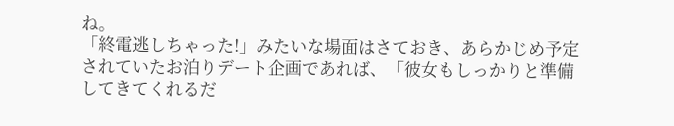ね。
「終電逃しちゃった!」みたいな場面はさておき、あらかじめ予定されていたお泊りデート企画であれば、「彼女もしっかりと準備してきてくれるだ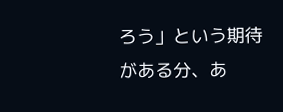ろう」という期待がある分、あ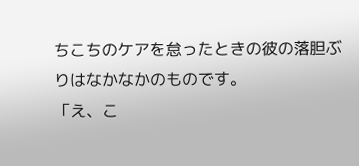ちこちのケアを怠ったときの彼の落胆ぶりはなかなかのものです。
「え、こ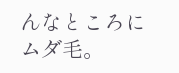んなところにムダ毛。